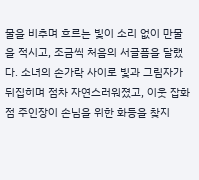물을 비추며 흐르는 빛이 소리 없이 만물을 적시고, 조금씩 처음의 서글픔을 달랬다. 소녀의 손가락 사이로 빛과 그림자가 뒤집히며 점차 자연스러워졌고, 이웃 잡화점 주인장이 손님을 위한 화등을 찾지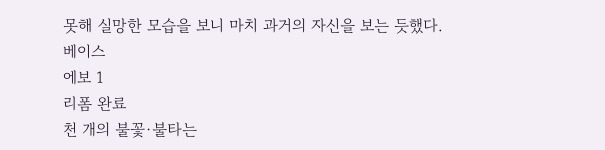못해 실망한 모습을 보니 마치 과거의 자신을 보는 듯했다.
베이스
에보 1
리폼 완료
천 개의 불꽃·불타는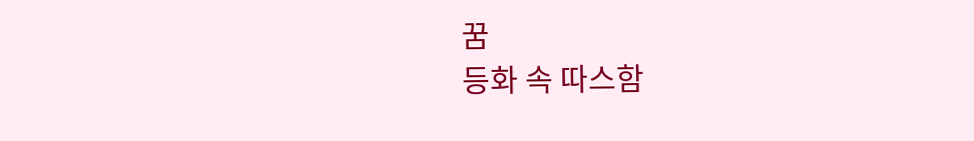꿈
등화 속 따스함